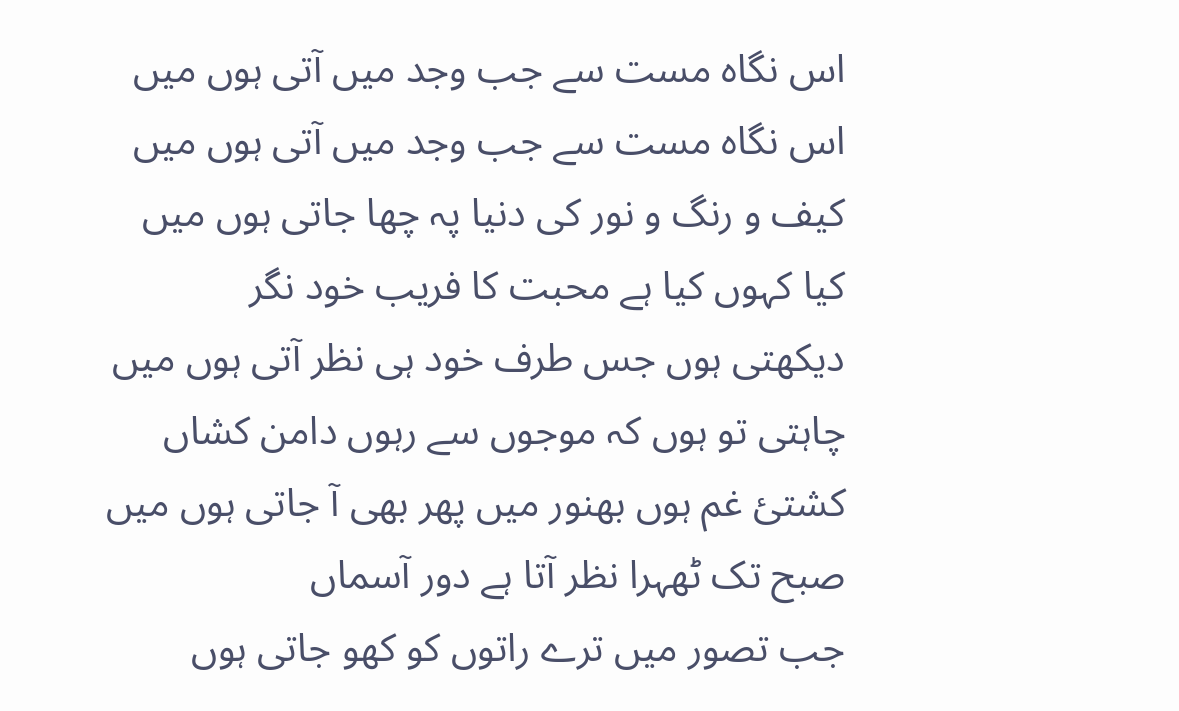اس نگاہ مست سے جب وجد میں آتی ہوں میں
اس نگاہ مست سے جب وجد میں آتی ہوں میں
کیف و رنگ و نور کی دنیا پہ چھا جاتی ہوں میں
کیا کہوں کیا ہے محبت کا فریب خود نگر
دیکھتی ہوں جس طرف خود ہی نظر آتی ہوں میں
چاہتی تو ہوں کہ موجوں سے رہوں دامن کشاں
کشتیٔ غم ہوں بھنور میں پھر بھی آ جاتی ہوں میں
صبح تک ٹھہرا نظر آتا ہے دور آسماں
جب تصور میں ترے راتوں کو کھو جاتی ہوں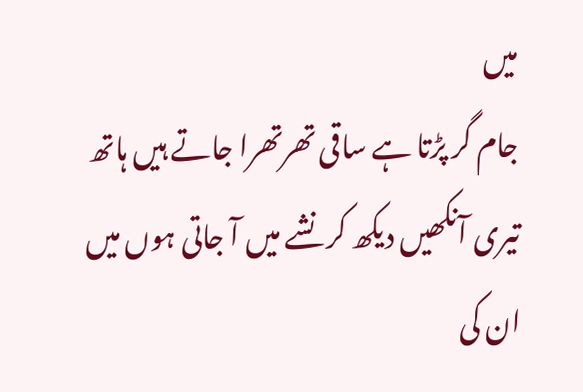میں
جام گر پڑتا ہے ساقی تھرتھرا جاتے ہیں ہاتھ
تیری آنکھیں دیکھ کر نشے میں آ جاتی ہوں میں
ان کی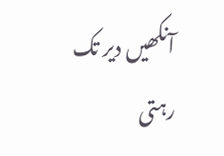آنکھیں دیر تک رہتی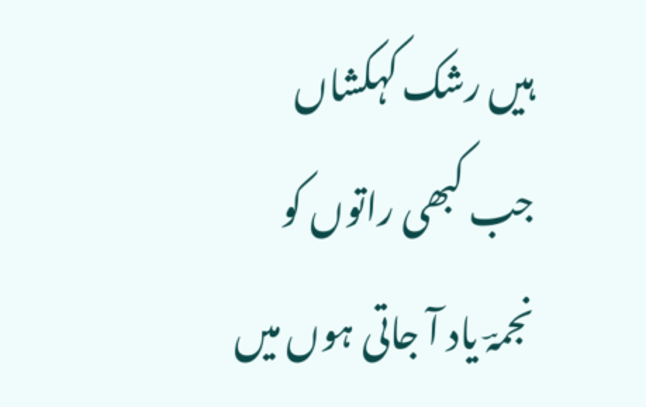ہیں رشک کہکشاں
جب کبھی راتوں کو نجمہؔ یاد آ جاتی ہوں میں